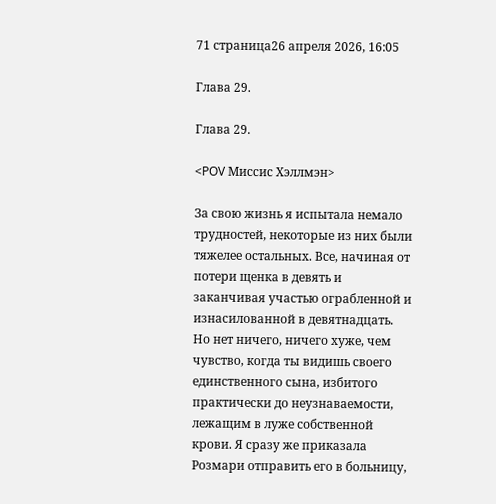71 страница26 апреля 2026, 16:05

Глава 29.

Глава 29.

<POV Миссис Хэллмэн>

За свою жизнь я испытала немало трудностей, некоторые из них были тяжелее остальных. Все, начиная от потери щенка в девять и заканчивая участью ограбленной и изнасилованной в девятнадцать. Но нет ничего, ничего хуже, чем чувство, когда ты видишь своего единственного сына, избитого практически до неузнаваемости, лежащим в луже собственной крови. Я сразу же приказала Розмари отправить его в больницу,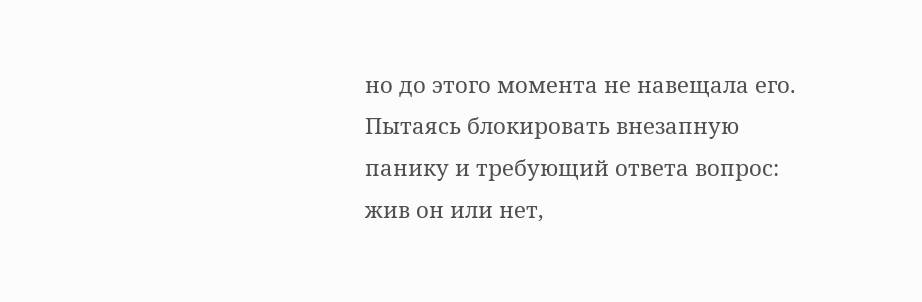но до этого момента не навещала его. Пытаясь блокировать внезапную панику и требующий ответа вопрос: жив он или нет,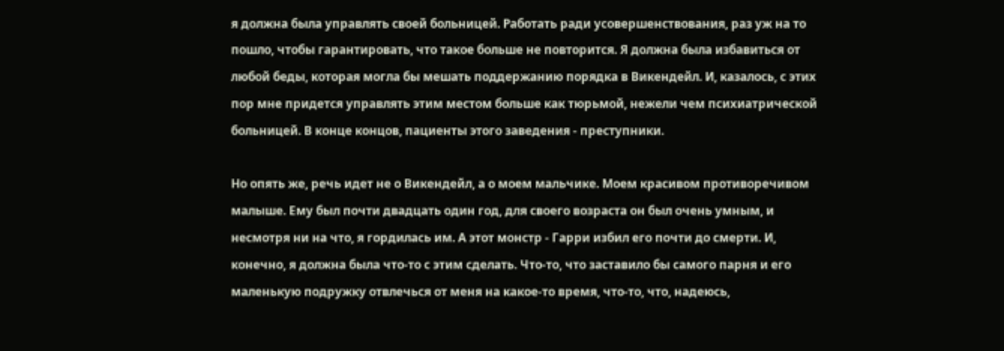я должна была управлять своей больницей. Работать ради усовершенствования, раз уж на то пошло, чтобы гарантировать, что такое больше не повторится. Я должна была избавиться от любой беды, которая могла бы мешать поддержанию порядка в Викендейл. И, казалось, с этих пор мне придется управлять этим местом больше как тюрьмой, нежели чем психиатрической больницей. В конце концов, пациенты этого заведения - преступники.

Но опять же, речь идет не о Викендейл, а о моем мальчике. Моем красивом противоречивом малыше. Ему был почти двадцать один год, для своего возраста он был очень умным, и несмотря ни на что, я гордилась им. А этот монстр - Гарри избил его почти до смерти. И, конечно, я должна была что-то с этим сделать. Что-то, что заставило бы самого парня и его маленькую подружку отвлечься от меня на какое-то время, что-то, что, надеюсь,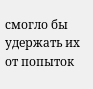смогло бы удержать их от попыток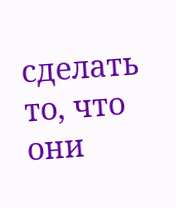сделать то, что они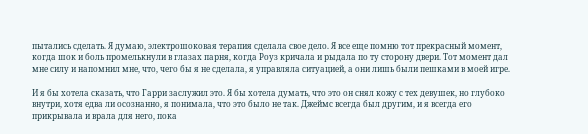пытались сделать. Я думаю, электрошоковая терапия сделала свое дело. Я все еще помню тот прекрасный момент, когда шок и боль промелькнули в глазах парня, когда Роуз кричала и рыдала по ту сторону двери. Тот момент дал мне силу и напомнил мне, что, чего бы я не сделала, я управляла ситуацией, а они лишь были пешками в моей игре.

И я бы хотела сказать, что Гарри заслужил это. Я бы хотела думать, что это он снял кожу с тех девушек, но глубоко внутри, хотя едва ли осознанно, я понимала, что это было не так. Джеймс всегда был другим, и я всегда его прикрывала и врала для него, пока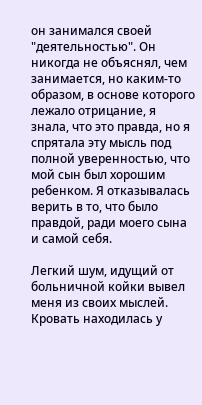он занимался своей "деятельностью". Он никогда не объяснял, чем занимается, но каким-то образом, в основе которого лежало отрицание, я знала, что это правда, но я спрятала эту мысль под полной уверенностью, что мой сын был хорошим ребенком. Я отказывалась верить в то, что было правдой, ради моего сына и самой себя.

Легкий шум, идущий от больничной койки вывел меня из своих мыслей. Кровать находилась у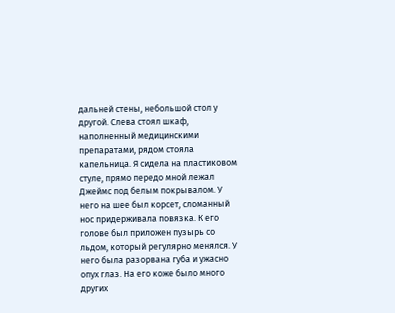дальней стены, небольшой стол у другой. Слева стоял шкаф, наполненный медицинскими препаратами, рядом стояла капельница. Я сидела на пластиковом стуле, прямо передо мной лежал Джеймс под белым покрывалом. У него на шее был корсет, сломанный нос придерживала повязка. К его голове был приложен пузырь со льдом, который регулярно менялся. У него была разорвана губа и ужасно опух глаз. На его коже было много других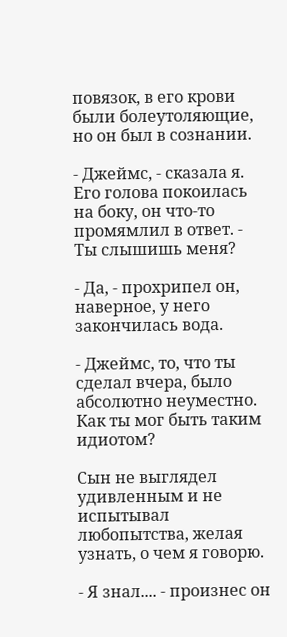повязок, в его крови были болеутоляющие, но он был в сознании.

- Джеймс, - сказала я. Его голова покоилась на боку, он что-то промямлил в ответ. - Ты слышишь меня?

- Да, - прохрипел он, наверное, у него закончилась вода.

- Джеймс, то, что ты сделал вчера, было абсолютно неуместно. Как ты мог быть таким идиотом?

Сын не выглядел удивленным и не испытывал любопытства, желая узнать, о чем я говорю.

- Я знал.... - произнес он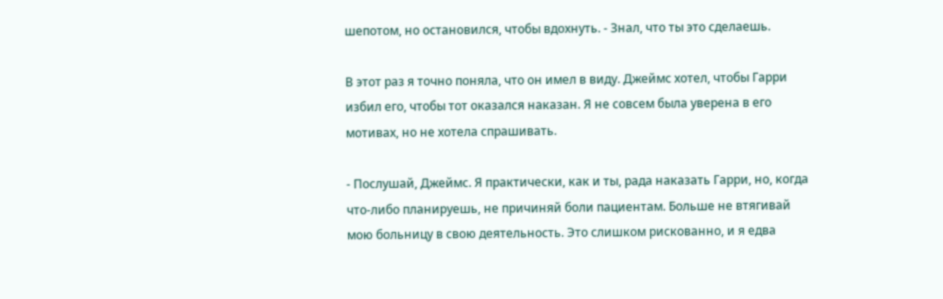шепотом, но остановился, чтобы вдохнуть. - Знал, что ты это сделаешь.

В этот раз я точно поняла, что он имел в виду. Джеймс хотел, чтобы Гарри избил его, чтобы тот оказался наказан. Я не совсем была уверена в его мотивах, но не хотела спрашивать.

- Послушай, Джеймс. Я практически, как и ты, рада наказать Гарри, но, когда что-либо планируешь, не причиняй боли пациентам. Больше не втягивай мою больницу в свою деятельность. Это слишком рискованно, и я едва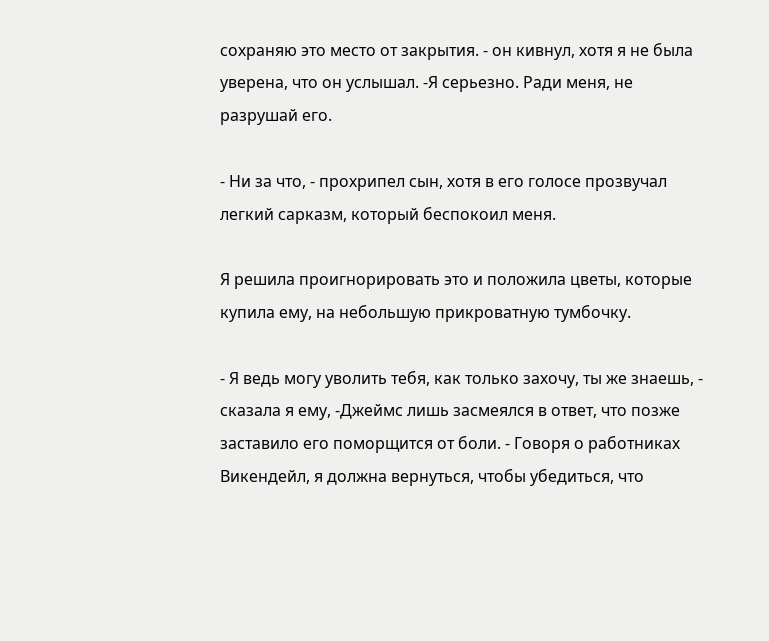сохраняю это место от закрытия. - он кивнул, хотя я не была уверена, что он услышал. -Я серьезно. Ради меня, не разрушай его.

- Ни за что, - прохрипел сын, хотя в его голосе прозвучал легкий сарказм, который беспокоил меня.

Я решила проигнорировать это и положила цветы, которые купила ему, на небольшую прикроватную тумбочку.

- Я ведь могу уволить тебя, как только захочу, ты же знаешь, - сказала я ему, -Джеймс лишь засмеялся в ответ, что позже заставило его поморщится от боли. - Говоря о работниках Викендейл, я должна вернуться, чтобы убедиться, что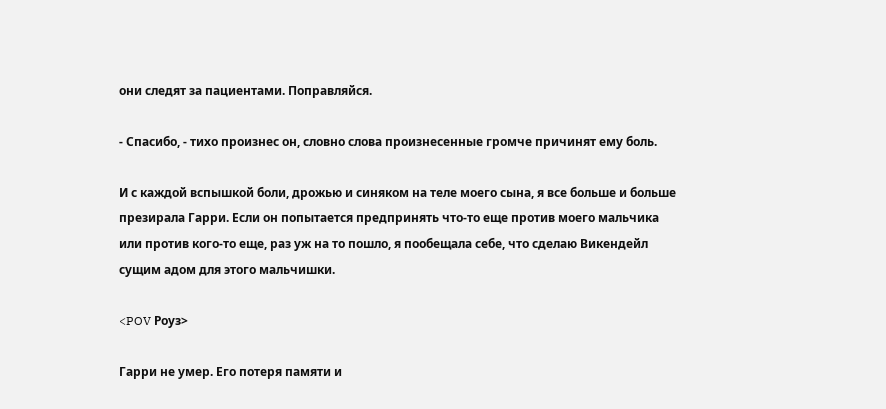они следят за пациентами. Поправляйся.

- Спасибо, - тихо произнес он, словно слова произнесенные громче причинят ему боль.

И с каждой вспышкой боли, дрожью и синяком на теле моего сына, я все больше и больше презирала Гарри. Если он попытается предпринять что-то еще против моего мальчика или против кого-то еще, раз уж на то пошло, я пообещала себе, что сделаю Викендейл сущим адом для этого мальчишки.

<POV Роуз>

Гарри не умер. Его потеря памяти и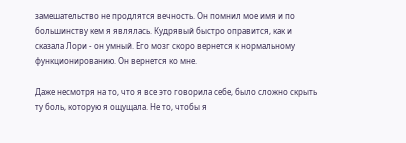замешательство не продлятся вечность. Он помнил мое имя и по большинству кем я являлась. Кудрявый быстро оправится, как и сказала Лори - он умный. Его мозг скоро вернется к нормальному функционированию. Он вернется ко мне.

Даже несмотря на то, что я все это говорила себе, было сложно скрыть ту боль, которую я ощущала. Не то, чтобы я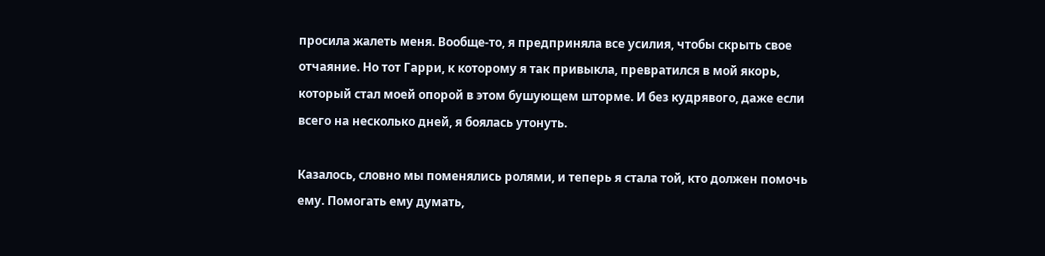просила жалеть меня. Вообще-то, я предприняла все усилия, чтобы скрыть свое отчаяние. Но тот Гарри, к которому я так привыкла, превратился в мой якорь, который стал моей опорой в этом бушующем шторме. И без кудрявого, даже если всего на несколько дней, я боялась утонуть.

Казалось, словно мы поменялись ролями, и теперь я стала той, кто должен помочь ему. Помогать ему думать,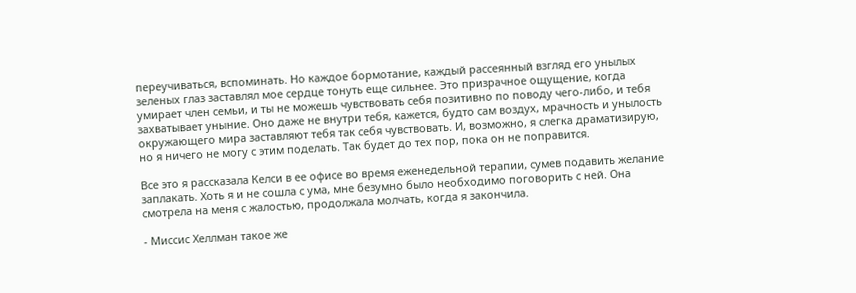переучиваться, вспоминать. Но каждое бормотание, каждый рассеянный взгляд его унылых зеленых глаз заставлял мое сердце тонуть еще сильнее. Это призрачное ощущение, когда умирает член семьи, и ты не можешь чувствовать себя позитивно по поводу чего-либо, и тебя захватывает уныние. Оно даже не внутри тебя, кажется, будто сам воздух, мрачность и унылость окружающего мира заставляют тебя так себя чувствовать. И, возможно, я слегка драматизирую, но я ничего не могу с этим поделать. Так будет до тех пор, пока он не поправится.

Все это я рассказала Келси в ее офисе во время еженедельной терапии, сумев подавить желание заплакать. Хоть я и не сошла с ума, мне безумно было необходимо поговорить с ней. Она смотрела на меня с жалостью, продолжала молчать, когда я закончила.

- Миссис Хеллман такое же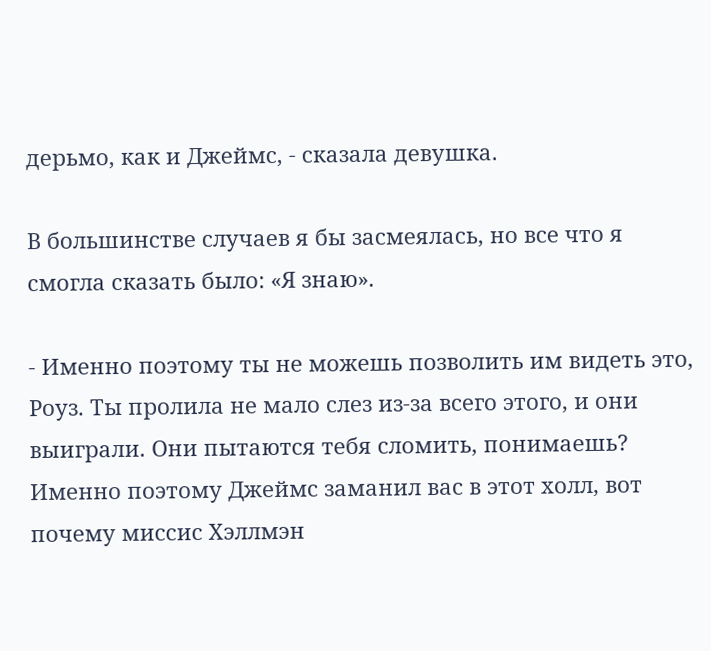дерьмо, как и Джеймс, - сказала девушка.

В большинстве случаев я бы засмеялась, но все что я смогла сказать было: «Я знаю».

- Именно поэтому ты не можешь позволить им видеть это, Роуз. Ты пролила не мало слез из-за всего этого, и они выиграли. Они пытаются тебя сломить, понимаешь? Именно поэтому Джеймс заманил вас в этот холл, вот почему миссис Хэллмэн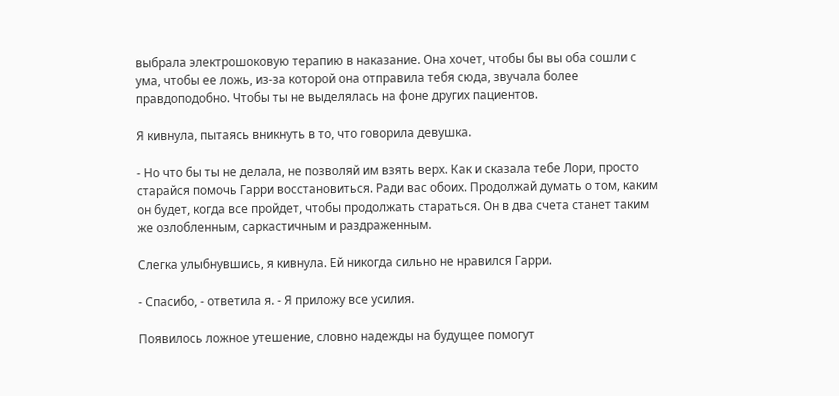выбрала электрошоковую терапию в наказание. Она хочет, чтобы бы вы оба сошли с ума, чтобы ее ложь, из-за которой она отправила тебя сюда, звучала более правдоподобно. Чтобы ты не выделялась на фоне других пациентов.

Я кивнула, пытаясь вникнуть в то, что говорила девушка.

- Но что бы ты не делала, не позволяй им взять верх. Как и сказала тебе Лори, просто старайся помочь Гарри восстановиться. Ради вас обоих. Продолжай думать о том, каким он будет, когда все пройдет, чтобы продолжать стараться. Он в два счета станет таким же озлобленным, саркастичным и раздраженным.

Слегка улыбнувшись, я кивнула. Ей никогда сильно не нравился Гарри.

- Спасибо, - ответила я. - Я приложу все усилия.

Появилось ложное утешение, словно надежды на будущее помогут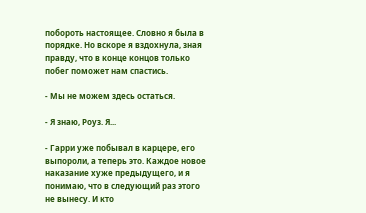побороть настоящее. Словно я была в порядке. Но вскоре я вздохнула, зная правду, что в конце концов только побег поможет нам спастись.

- Мы не можем здесь остаться.

- Я знаю, Роуз. Я...

- Гарри уже побывал в карцере, его выпороли, а теперь это. Каждое новое наказание хуже предыдущего, и я понимаю, что в следующий раз этого не вынесу. И кто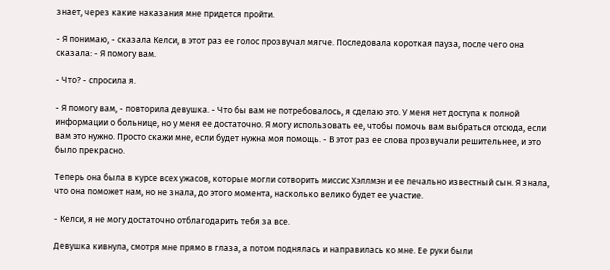знает, через какие наказания мне придется пройти.

- Я понимаю, - сказала Келси, в этот раз ее голос прозвучал мягче. Последовала короткая пауза, после чего она сказала: - Я помогу вам.

- Что? - спросила я.

- Я помогу вам, - повторила девушка. - Что бы вам не потребовалось, я сделаю это. У меня нет доступа к полной информации о больнице, но у меня ее достаточно. Я могу использовать ее, чтобы помочь вам выбраться отсюда, если вам это нужно. Просто скажи мне, если будет нужна моя помощь. - В этот раз ее слова прозвучали решительнее, и это было прекрасно.

Теперь она была в курсе всех ужасов, которые могли сотворить миссис Хэллмэн и ее печально известный сын. Я знала, что она поможет нам, но не знала, до этого момента, насколько велико будет ее участие.

- Келси, я не могу достаточно отблагодарить тебя за все.

Девушка кивнула, смотря мне прямо в глаза, а потом поднялась и направилась ко мне. Ее руки были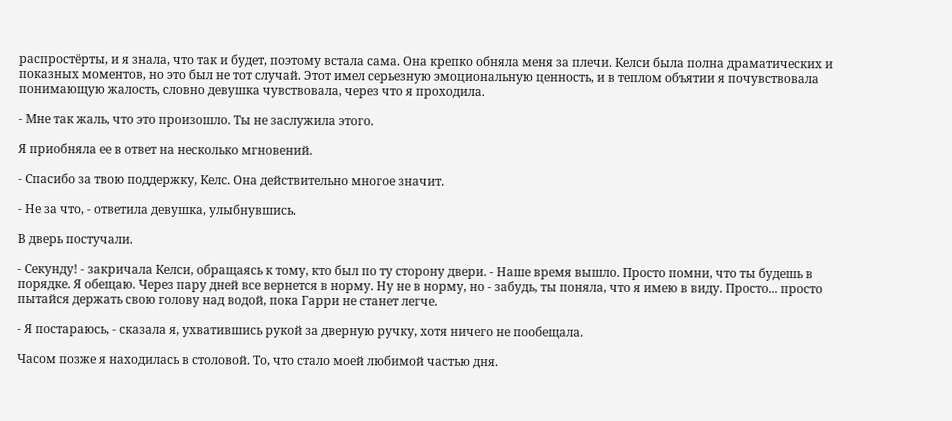распростёрты, и я знала, что так и будет, поэтому встала сама. Она крепко обняла меня за плечи. Келси была полна драматических и показных моментов, но это был не тот случай. Этот имел серьезную эмоциональную ценность, и в теплом объятии я почувствовала понимающую жалость, словно девушка чувствовала, через что я проходила.

- Мне так жаль, что это произошло. Ты не заслужила этого.

Я приобняла ее в ответ на несколько мгновений.

- Спасибо за твою поддержку, Келс. Она действительно многое значит.

- Не за что, - ответила девушка, улыбнувшись.

В дверь постучали.

- Секунду! - закричала Келси, обращаясь к тому, кто был по ту сторону двери. - Наше время вышло. Просто помни, что ты будешь в порядке. Я обещаю. Через пару дней все вернется в норму. Ну не в норму, но - забудь, ты поняла, что я имею в виду. Просто... просто пытайся держать свою голову над водой, пока Гарри не станет легче.

- Я постараюсь, - сказала я, ухватившись рукой за дверную ручку, хотя ничего не пообещала.

Часом позже я находилась в столовой. То, что стало моей любимой частью дня.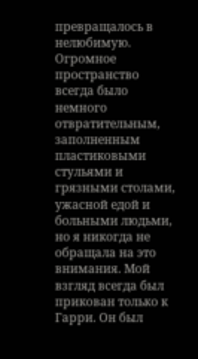превращалось в нелюбимую. Огромное пространство всегда было немного отвратительным, заполненным пластиковыми стульями и грязными столами, ужасной едой и больными людьми, но я никогда не обращала на это внимания. Мой взгляд всегда был прикован только к Гарри. Он был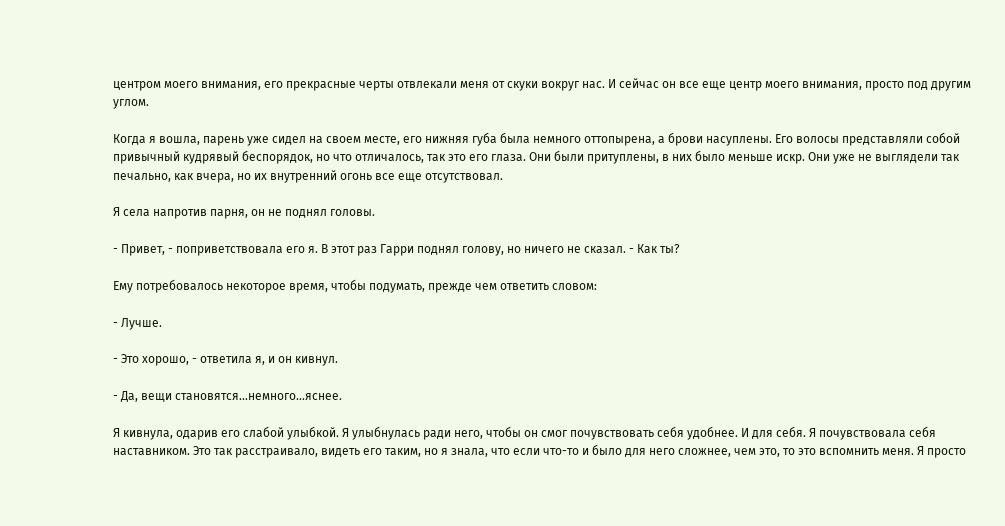центром моего внимания, его прекрасные черты отвлекали меня от скуки вокруг нас. И сейчас он все еще центр моего внимания, просто под другим углом.

Когда я вошла, парень уже сидел на своем месте, его нижняя губа была немного оттопырена, а брови насуплены. Его волосы представляли собой привычный кудрявый беспорядок, но что отличалось, так это его глаза. Они были притуплены, в них было меньше искр. Они уже не выглядели так печально, как вчера, но их внутренний огонь все еще отсутствовал.

Я села напротив парня, он не поднял головы.

- Привет, - поприветствовала его я. В этот раз Гарри поднял голову, но ничего не сказал. - Как ты?

Ему потребовалось некоторое время, чтобы подумать, прежде чем ответить словом:

- Лучше.

- Это хорошо, - ответила я, и он кивнул.

- Да, вещи становятся...немного...яснее.

Я кивнула, одарив его слабой улыбкой. Я улыбнулась ради него, чтобы он смог почувствовать себя удобнее. И для себя. Я почувствовала себя наставником. Это так расстраивало, видеть его таким, но я знала, что если что-то и было для него сложнее, чем это, то это вспомнить меня. Я просто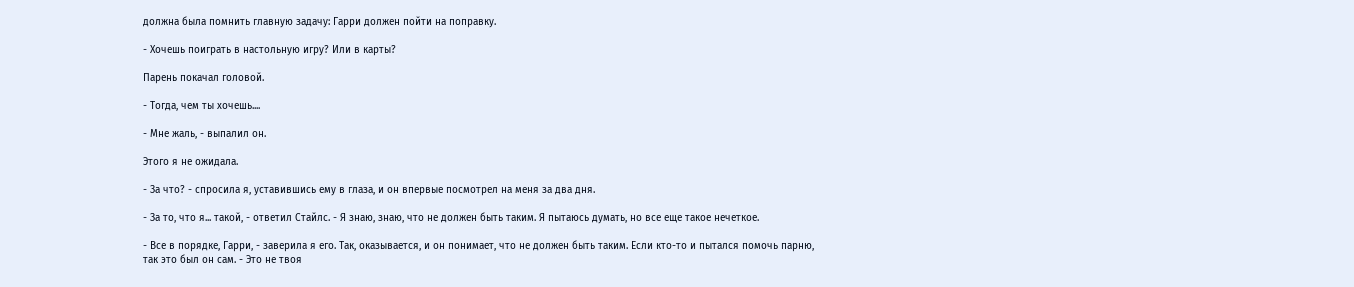должна была помнить главную задачу: Гарри должен пойти на поправку.

- Хочешь поиграть в настольную игру? Или в карты?

Парень покачал головой.

- Тогда, чем ты хочешь....

- Мне жаль, - выпалил он.

Этого я не ожидала.

- За что? - спросила я, уставившись ему в глаза, и он впервые посмотрел на меня за два дня.

- За то, что я... такой, - ответил Стайлс. - Я знаю, знаю, что не должен быть таким. Я пытаюсь думать, но все еще такое нечеткое.

- Все в порядке, Гарри, - заверила я его. Так, оказывается, и он понимает, что не должен быть таким. Если кто-то и пытался помочь парню, так это был он сам. - Это не твоя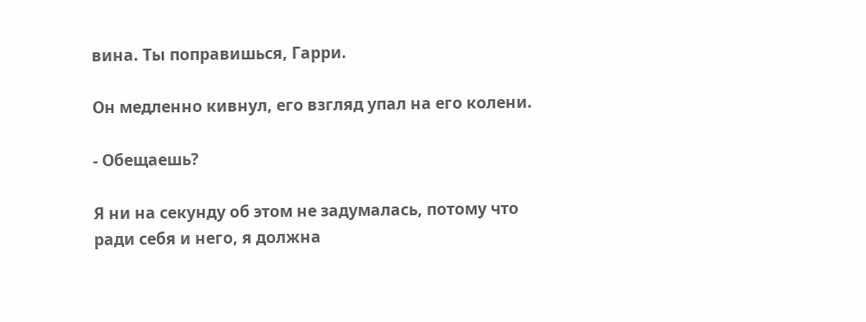вина. Ты поправишься, Гарри.

Он медленно кивнул, его взгляд упал на его колени.

- Обещаешь?

Я ни на секунду об этом не задумалась, потому что ради себя и него, я должна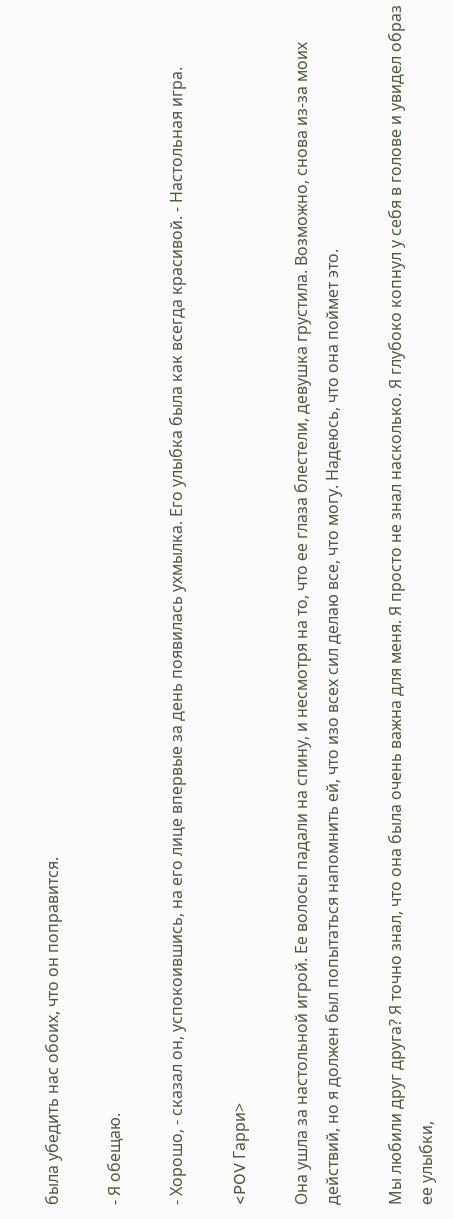была убедить нас обоих, что он поправится.

- Я обещаю.

- Хорошо, - сказал он, успокоившись, на его лице впервые за день появилась ухмылка. Его улыбка была как всегда красивой. - Настольная игра.

<POV Гарри>

Она ушла за настольной игрой. Ее волосы падали на спину, и несмотря на то, что ее глаза блестели, девушка грустила. Возможно, снова из-за моих действий, но я должен был попытаться напомнить ей, что изо всех сил делаю все, что могу. Надеюсь, что она поймет это.

Мы любили друг друга? Я точно знал, что она была очень важна для меня. Я просто не знал насколько. Я глубоко копнул у себя в голове и увидел образ ее улыбки,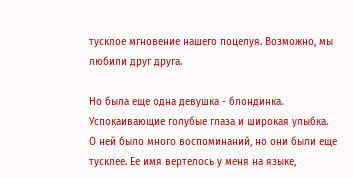тусклое мгновение нашего поцелуя. Возможно, мы любили друг друга.

Но была еще одна девушка - блондинка. Успокаивающие голубые глаза и широкая улыбка. О ней было много воспоминаний, но они были еще тусклее. Ее имя вертелось у меня на языке,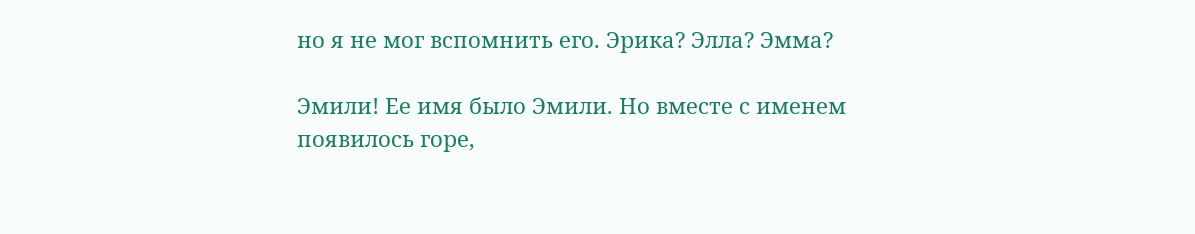но я не мог вспомнить его. Эрика? Элла? Эмма?

Эмили! Ее имя было Эмили. Но вместе с именем появилось горе,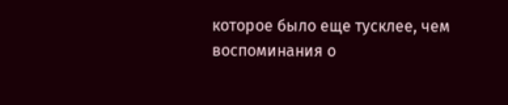которое было еще тусклее, чем воспоминания о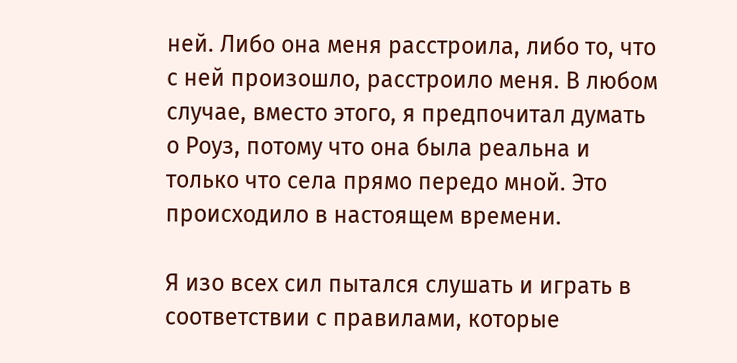ней. Либо она меня расстроила, либо то, что с ней произошло, расстроило меня. В любом случае, вместо этого, я предпочитал думать о Роуз, потому что она была реальна и только что села прямо передо мной. Это происходило в настоящем времени.

Я изо всех сил пытался слушать и играть в соответствии с правилами, которые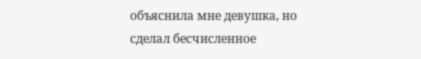объяснила мне девушка, но сделал бесчисленное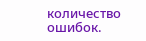количество ошибок.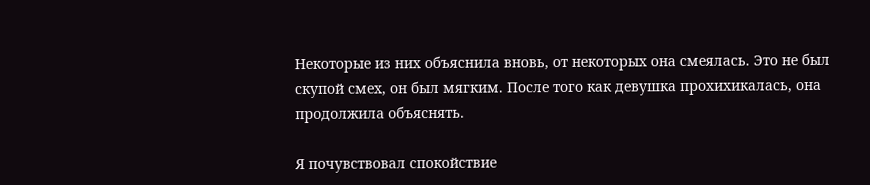Некоторые из них объяснила вновь, от некоторых она смеялась. Это не был скупой смех, он был мягким. После того как девушка прохихикалась, она продолжила объяснять.

Я почувствовал спокойствие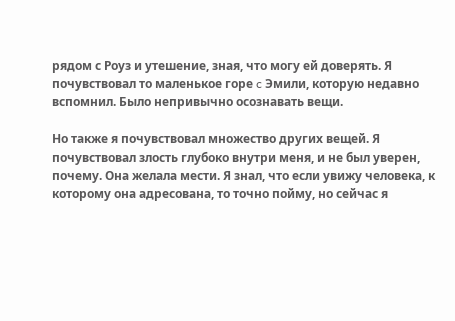рядом с Роуз и утешение, зная, что могу ей доверять. Я почувствовал то маленькое горе c Эмили, которую недавно вспомнил. Было непривычно осознавать вещи.

Но также я почувствовал множество других вещей. Я почувствовал злость глубоко внутри меня, и не был уверен, почему. Она желала мести. Я знал, что если увижу человека, к которому она адресована, то точно пойму, но сейчас я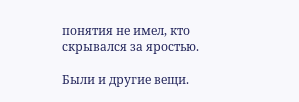понятия не имел, кто скрывался за яростью.

Были и другие вещи.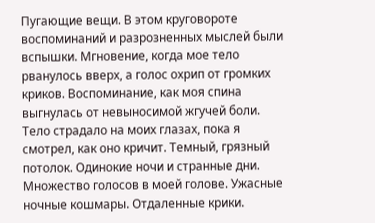Пугающие вещи. В этом круговороте воспоминаний и разрозненных мыслей были вспышки. Мгновение, когда мое тело рванулось вверх, а голос охрип от громких криков. Воспоминание, как моя спина выгнулась от невыносимой жгучей боли. Тело страдало на моих глазах, пока я смотрел, как оно кричит. Темный, грязный потолок. Одинокие ночи и странные дни. Множество голосов в моей голове. Ужасные ночные кошмары. Отдаленные крики.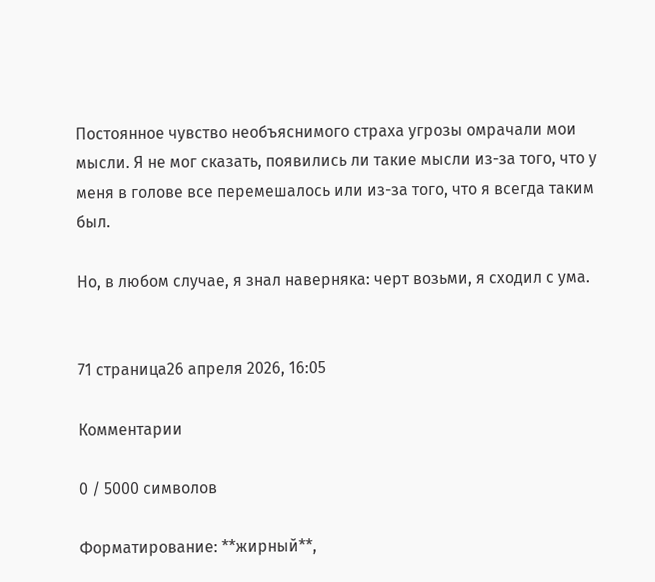Постоянное чувство необъяснимого страха угрозы омрачали мои мысли. Я не мог сказать, появились ли такие мысли из-за того, что у меня в голове все перемешалось или из-за того, что я всегда таким был.

Но, в любом случае, я знал наверняка: черт возьми, я сходил с ума.


71 страница26 апреля 2026, 16:05

Комментарии

0 / 5000 символов

Форматирование: **жирный**,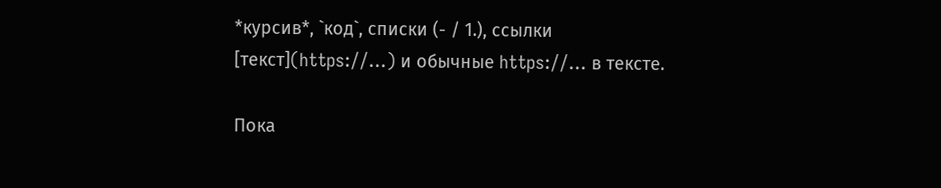*курсив*, `код`, списки (- / 1.), ссылки [текст](https://…) и обычные https://… в тексте.

Пока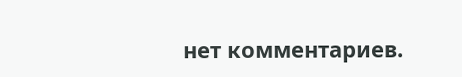нет комментариев.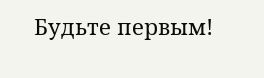Будьте первым!